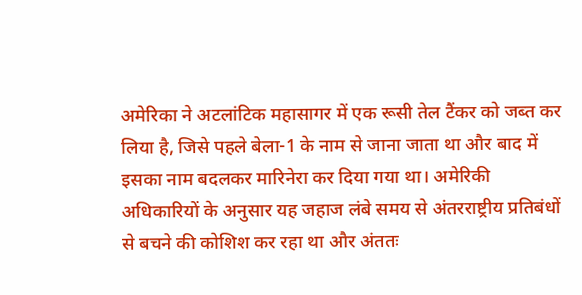अमेरिका ने अटलांटिक महासागर में एक रूसी तेल टैंकर को जब्त कर लिया है, जिसे पहले बेला-1 के नाम से जाना जाता था और बाद में इसका नाम बदलकर मारिनेरा कर दिया गया था। अमेरिकी अधिकारियों के अनुसार यह जहाज लंबे समय से अंतरराष्ट्रीय प्रतिबंधों से बचने की कोशिश कर रहा था और अंततः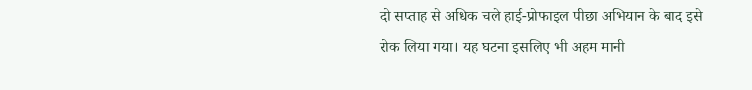दो सप्ताह से अधिक चले हाई-प्रोफाइल पीछा अभियान के बाद इसे रोक लिया गया। यह घटना इसलिए भी अहम मानी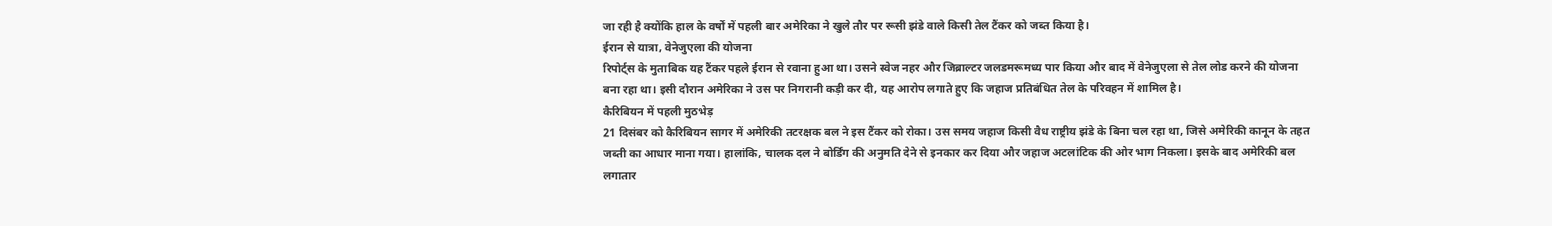जा रही है क्योंकि हाल के वर्षों में पहली बार अमेरिका ने खुले तौर पर रूसी झंडे वाले किसी तेल टैंकर को जब्त किया है।
ईरान से यात्रा, वेनेजुएला की योजना
रिपोर्ट्स के मुताबिक यह टैंकर पहले ईरान से रवाना हुआ था। उसने स्वेज नहर और जिब्राल्टर जलडमरूमध्य पार किया और बाद में वेनेजुएला से तेल लोड करने की योजना बना रहा था। इसी दौरान अमेरिका ने उस पर निगरानी कड़ी कर दी, यह आरोप लगाते हुए कि जहाज प्रतिबंधित तेल के परिवहन में शामिल है।
कैरिबियन में पहली मुठभेड़
21 दिसंबर को कैरिबियन सागर में अमेरिकी तटरक्षक बल ने इस टैंकर को रोका। उस समय जहाज किसी वैध राष्ट्रीय झंडे के बिना चल रहा था, जिसे अमेरिकी कानून के तहत जब्ती का आधार माना गया। हालांकि, चालक दल ने बोर्डिंग की अनुमति देने से इनकार कर दिया और जहाज अटलांटिक की ओर भाग निकला। इसके बाद अमेरिकी बल लगातार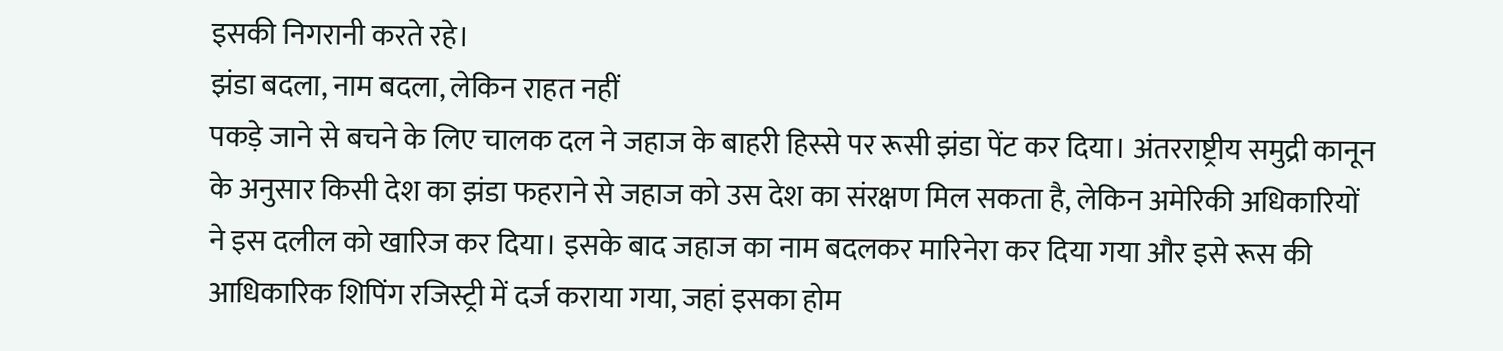इसकी निगरानी करते रहे।
झंडा बदला, नाम बदला, लेकिन राहत नहीं
पकड़े जाने से बचने के लिए चालक दल ने जहाज के बाहरी हिस्से पर रूसी झंडा पेंट कर दिया। अंतरराष्ट्रीय समुद्री कानून के अनुसार किसी देश का झंडा फहराने से जहाज को उस देश का संरक्षण मिल सकता है, लेकिन अमेरिकी अधिकारियों ने इस दलील को खारिज कर दिया। इसके बाद जहाज का नाम बदलकर मारिनेरा कर दिया गया और इसे रूस की आधिकारिक शिपिंग रजिस्ट्री में दर्ज कराया गया, जहां इसका होम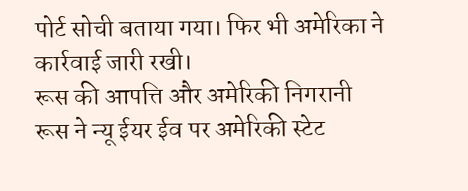पोर्ट सोची बताया गया। फिर भी अमेरिका ने कार्रवाई जारी रखी।
रूस की आपत्ति और अमेरिकी निगरानी
रूस ने न्यू ईयर ईव पर अमेरिकी स्टेट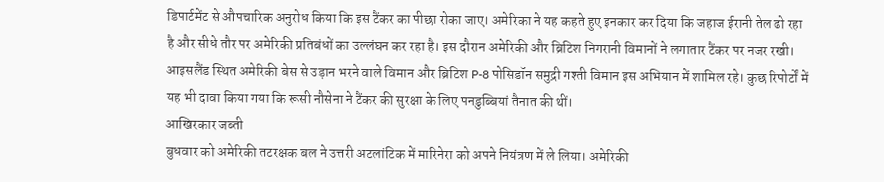डिपार्टमेंट से औपचारिक अनुरोध किया कि इस टैंकर का पीछा रोका जाए। अमेरिका ने यह कहते हुए इनकार कर दिया कि जहाज ईरानी तेल ढो रहा है और सीधे तौर पर अमेरिकी प्रतिबंधों का उल्लंघन कर रहा है। इस दौरान अमेरिकी और ब्रिटिश निगरानी विमानों ने लगातार टैंकर पर नजर रखी। आइसलैंड स्थित अमेरिकी बेस से उड़ान भरने वाले विमान और ब्रिटिश P-8 पोसिडॉन समुद्री गश्ती विमान इस अभियान में शामिल रहे। कुछ रिपोर्टों में यह भी दावा किया गया कि रूसी नौसेना ने टैंकर की सुरक्षा के लिए पनडुब्बियां तैनात की थीं।
आखिरकार जब्ती
बुधवार को अमेरिकी तटरक्षक बल ने उत्तरी अटलांटिक में मारिनेरा को अपने नियंत्रण में ले लिया। अमेरिकी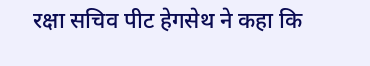रक्षा सचिव पीट हेगसेथ ने कहा कि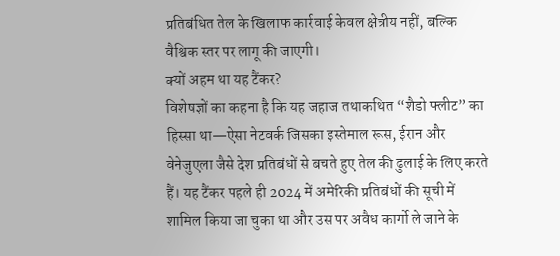प्रतिबंधित तेल के खिलाफ कार्रवाई केवल क्षेत्रीय नहीं, बल्कि वैश्विक स्तर पर लागू की जाएगी।
क्यों अहम था यह टैंकर?
विशेषज्ञों का कहना है कि यह जहाज तथाकथित “शैडो फ्लीट” का हिस्सा था—ऐसा नेटवर्क जिसका इस्तेमाल रूस, ईरान और वेनेजुएला जैसे देश प्रतिबंधों से बचते हुए तेल की ढुलाई के लिए करते हैं। यह टैंकर पहले ही 2024 में अमेरिकी प्रतिबंधों की सूची में शामिल किया जा चुका था और उस पर अवैध कार्गो ले जाने के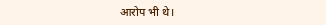आरोप भी थे।